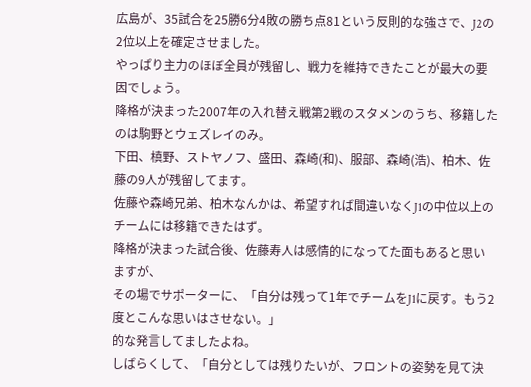広島が、35試合を25勝6分4敗の勝ち点81という反則的な強さで、J2の2位以上を確定させました。
やっぱり主力のほぼ全員が残留し、戦力を維持できたことが最大の要因でしょう。
降格が決まった2007年の入れ替え戦第2戦のスタメンのうち、移籍したのは駒野とウェズレイのみ。
下田、槙野、ストヤノフ、盛田、森崎(和)、服部、森崎(浩)、柏木、佐藤の9人が残留してます。
佐藤や森崎兄弟、柏木なんかは、希望すれば間違いなくJ1の中位以上のチームには移籍できたはず。
降格が決まった試合後、佐藤寿人は感情的になってた面もあると思いますが、
その場でサポーターに、「自分は残って1年でチームをJ1に戻す。もう2度とこんな思いはさせない。」
的な発言してましたよね。
しばらくして、「自分としては残りたいが、フロントの姿勢を見て決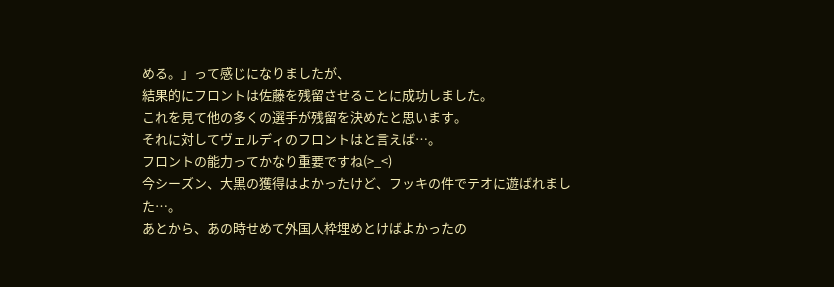める。」って感じになりましたが、
結果的にフロントは佐藤を残留させることに成功しました。
これを見て他の多くの選手が残留を決めたと思います。
それに対してヴェルディのフロントはと言えば…。
フロントの能力ってかなり重要ですね(>_<)
今シーズン、大黒の獲得はよかったけど、フッキの件でテオに遊ばれました…。
あとから、あの時せめて外国人枠埋めとけばよかったの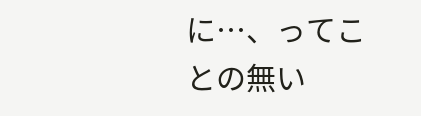に…、ってことの無い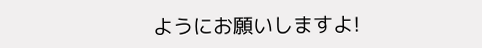ようにお願いしますよ!